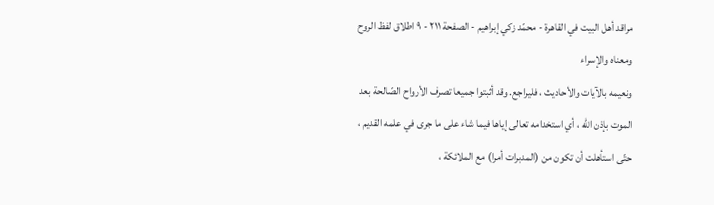مراقد أهل البيت في القاهرة - محمّد زكي إبراهيم - الصفحة ٢١١ - ٩ اطلاق لفظ الروح ومعناه والإسراء
ونعيمه بالآيات والأحاديث ، فليراجع. وقد أثبتوا جميعا تصرف الأرواح الصّالحة بعد الموت بإذن الله ، أي استخدامه تعالى إياها فيما شاء على ما جرى في علمه القديم ، حتّى استأهلت أن تكون من (المدبرات أمرا) مع الملائكة ،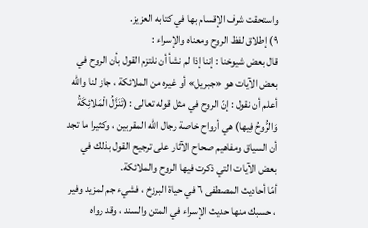واستحقت شرف الإقسام بها في كتابه العزيز.
٩) إطلاق لفظ الروح ومعناه والإسراء :
قال بعض شيوخنا : إننا إذا لم نشأ أن نلتزم القول بأن الروح في بعض الآيات هو «جبريل» أو غيره من الملائكة ، جاز لنا والله أعلم أن نقول : إنّ الروح في مثل قوله تعالى : (تَنَزَّلُ الْمَلائِكَةُ وَالرُّوحُ فِيها) هي أرواح خاصة رجال الله المقربين ، وكثيرا ما تجد أن السياق ومفاهيم صحاح الآثار على ترجيح القول بذلك في بعض الآيات التي ذكرت فيها الروح والملائكة.
أمّا أحاديث المصطفى ٦ في حياة البرزخ ، فشيء جم لمزيد وفير ، حسبك منها حديث الإسراء في المتن والسند ، وقد رواه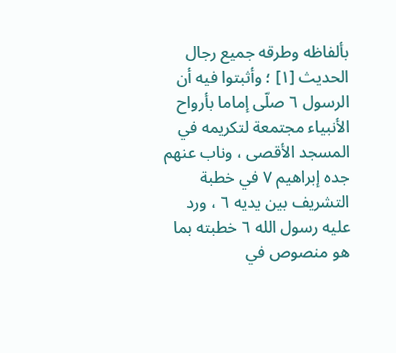بألفاظه وطرقه جميع رجال الحديث [١] ؛ وأثبتوا فيه أن الرسول ٦ صلّى إماما بأرواح الأنبياء مجتمعة لتكريمه في المسجد الأقصى ، وناب عنهم جده إبراهيم ٧ في خطبة التشريف بين يديه ٦ ، ورد عليه رسول الله ٦ خطبته بما هو منصوص في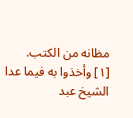مظانه من الكتب.
[١] وأخذوا به فيما عدا الشيخ عبد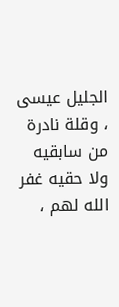الجليل عيسى ، وقلة نادرة من سابقيه ولا حقيه غفر الله لهم ،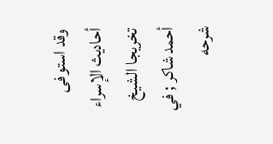وقد استوفى أحاديث الإسراء تخريجا الشيخ أحمد شاكر ; في شرحه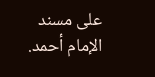على مسند الإمام أحمد.